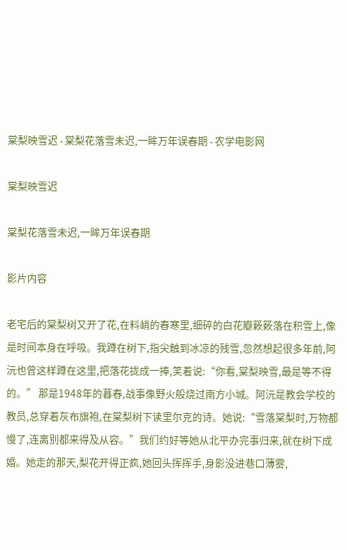棠梨映雪迟 - 棠梨花落雪未迟,一眸万年误春期 - 农学电影网

棠梨映雪迟

棠梨花落雪未迟,一眸万年误春期

影片内容

老宅后的棠梨树又开了花,在料峭的春寒里,细碎的白花瓣簌簌落在积雪上,像是时间本身在呼吸。我蹲在树下,指尖触到冰凉的残雪,忽然想起很多年前,阿沅也曾这样蹲在这里,把落花拢成一捧,笑着说:“你看,棠梨映雪,最是等不得的。” 那是1948年的暮春,战事像野火般烧过南方小城。阿沅是教会学校的教员,总穿着灰布旗袍,在棠梨树下读里尔克的诗。她说:“雪落棠梨时,万物都慢了,连离别都来得及从容。”我们约好等她从北平办完事归来,就在树下成婚。她走的那天,梨花开得正疯,她回头挥挥手,身影没进巷口薄雾,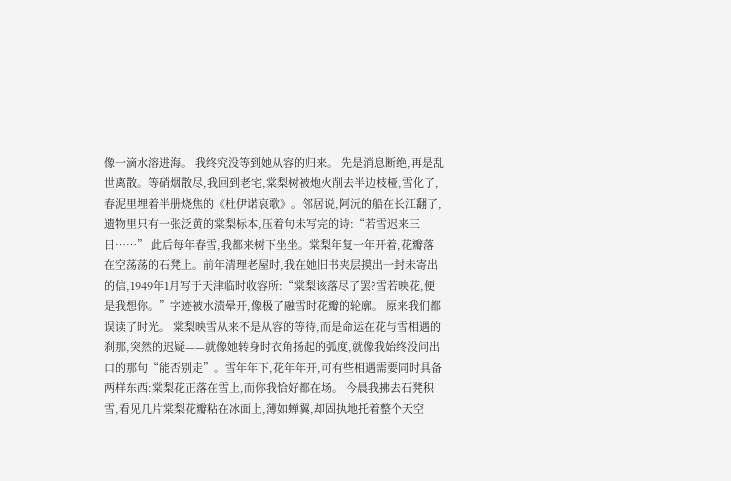像一滴水溶进海。 我终究没等到她从容的归来。 先是消息断绝,再是乱世离散。等硝烟散尽,我回到老宅,棠梨树被炮火削去半边枝桠,雪化了,春泥里埋着半册烧焦的《杜伊诺哀歌》。邻居说,阿沅的船在长江翻了,遗物里只有一张泛黄的棠梨标本,压着句未写完的诗:“若雪迟来三日……” 此后每年春雪,我都来树下坐坐。棠梨年复一年开着,花瓣落在空荡荡的石凳上。前年清理老屋时,我在她旧书夹层摸出一封未寄出的信,1949年1月写于天津临时收容所:“棠梨该落尽了罢?雪若映花,便是我想你。”字迹被水渍晕开,像极了融雪时花瓣的轮廓。 原来我们都误读了时光。 棠梨映雪从来不是从容的等待,而是命运在花与雪相遇的刹那,突然的迟疑——就像她转身时衣角扬起的弧度,就像我始终没问出口的那句“能否别走”。雪年年下,花年年开,可有些相遇需要同时具备两样东西:棠梨花正落在雪上,而你我恰好都在场。 今晨我拂去石凳积雪,看见几片棠梨花瓣粘在冰面上,薄如蝉翼,却固执地托着整个天空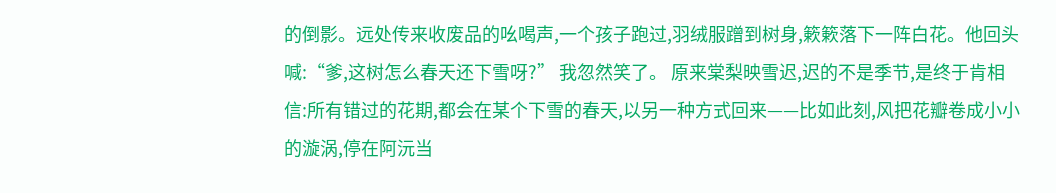的倒影。远处传来收废品的吆喝声,一个孩子跑过,羽绒服蹭到树身,簌簌落下一阵白花。他回头喊:“爹,这树怎么春天还下雪呀?” 我忽然笑了。 原来棠梨映雪迟,迟的不是季节,是终于肯相信:所有错过的花期,都会在某个下雪的春天,以另一种方式回来——比如此刻,风把花瓣卷成小小的漩涡,停在阿沅当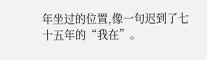年坐过的位置,像一句迟到了七十五年的“我在”。